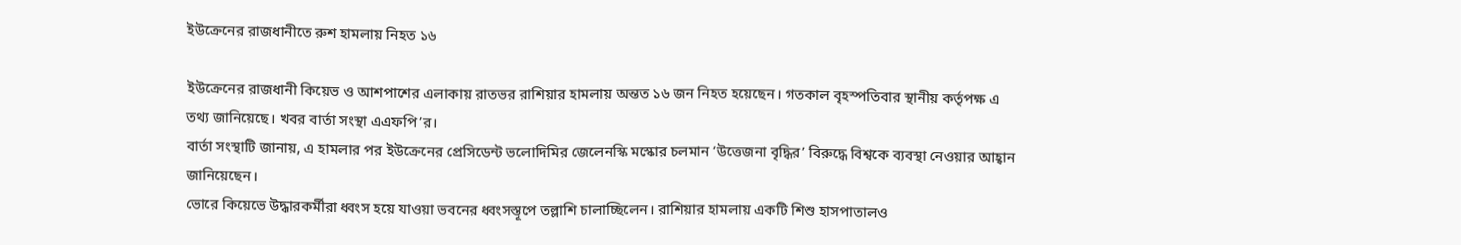ইউক্রেনের রাজধানীতে রুশ হামলায় নিহত ১৬

ইউক্রেনের রাজধানী কিয়েভ ও আশপাশের এলাকায় রাতভর রাশিয়ার হামলায় অন্তত ১৬ জন নিহত হয়েছেন। গতকাল বৃহস্পতিবার স্থানীয় কর্তৃপক্ষ এ তথ্য জানিয়েছে। খবর বার্তা সংস্থা এএফপি’র।
বার্তা সংস্থাটি জানায়, এ হামলার পর ইউক্রেনের প্রেসিডেন্ট ভলোদিমির জেলেনস্কি মস্কোর চলমান ‘উত্তেজনা বৃদ্ধির’ বিরুদ্ধে বিশ্বকে ব্যবস্থা নেওয়ার আহ্বান জানিয়েছেন।
ভোরে কিয়েভে উদ্ধারকর্মীরা ধ্বংস হয়ে যাওয়া ভবনের ধ্বংসস্তূপে তল্লাশি চালাচ্ছিলেন। রাশিয়ার হামলায় একটি শিশু হাসপাতালও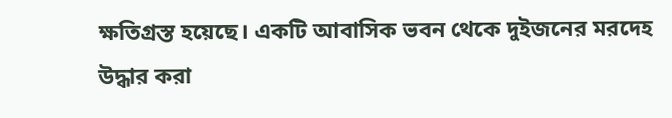ক্ষতিগ্রস্ত হয়েছে। একটি আবাসিক ভবন থেকে দুইজনের মরদেহ উদ্ধার করা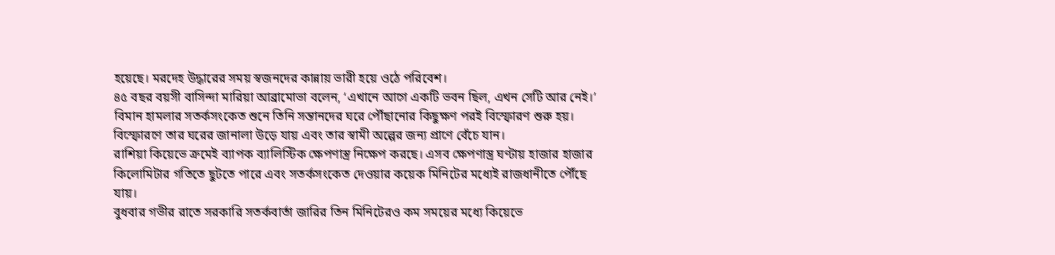হয়েছে। মরদেহ উদ্ধারের সময় স্বজনদের কান্নায় ভারী হয়ে ওঠে পরিবেশ।
৪৫ বছর বয়সী বাসিন্দা মারিয়া আব্রামোভা বলেন, ‘এখানে আগে একটি ভবন ছিল, এখন সেটি আর নেই।’
বিমান হামলার সতর্কসংকেত শুনে তিনি সন্তানদের ঘরে পৌঁছানোর কিছুক্ষণ পরই বিস্ফোরণ শুরু হয়। বিস্ফোরণে তার ঘরের জানালা উড়ে যায় এবং তার স্বামী অল্পের জন্য প্রাণে বেঁচে যান।
রাশিয়া কিয়েভে ক্রমেই ব্যাপক ব্যালিস্টিক ক্ষেপণাস্ত্র নিক্ষেপ করছে। এসব ক্ষেপণাস্ত্র ঘণ্টায় হাজার হাজার কিলোমিটার গতিতে ছুটতে পারে এবং সতর্কসংকেত দেওয়ার কয়েক মিনিটের মধ্যেই রাজধানীতে পৌঁছে যায়।
বুধবার গভীর রাতে সরকারি সতর্কবার্তা জারির তিন মিনিটেরও কম সময়ের মধ্যে কিয়েভে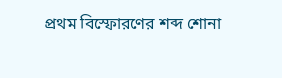প্রথম বিস্ফোরণের শব্দ শোনা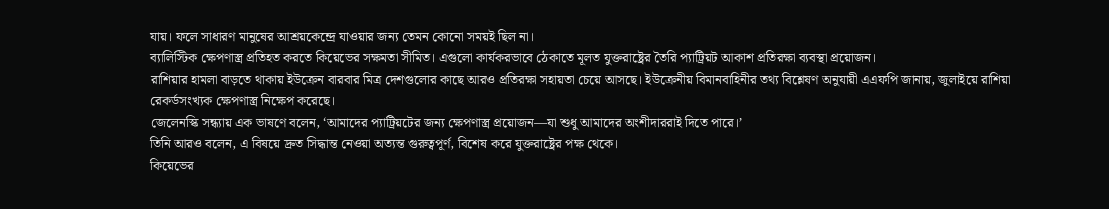যায়। ফলে সাধারণ মানুষের আশ্রয়কেন্দ্রে যাওয়ার জন্য তেমন কোনো সময়ই ছিল না।
ব্যালিস্টিক ক্ষেপণাস্ত্র প্রতিহত করতে কিয়েভের সক্ষমতা সীমিত। এগুলো কার্যকরভাবে ঠেকাতে মূলত যুক্তরাষ্ট্রের তৈরি প্যাট্রিয়ট আকাশ প্রতিরক্ষা ব্যবস্থা প্রয়োজন।
রাশিয়ার হামলা বাড়তে থাকায় ইউক্রেন বারবার মিত্র দেশগুলোর কাছে আরও প্রতিরক্ষা সহায়তা চেয়ে আসছে। ইউক্রেনীয় বিমানবাহিনীর তথ্য বিশ্লেষণ অনুযায়ী এএফপি জানায়, জুলাইয়ে রাশিয়া রেকর্ডসংখ্যক ক্ষেপণাস্ত্র নিক্ষেপ করেছে।
জেলেনস্কি সন্ধ্যায় এক ভাষণে বলেন, ‘আমাদের প্যাট্রিয়টের জন্য ক্ষেপণাস্ত্র প্রয়োজন—যা শুধু আমাদের অংশীদাররাই দিতে পারে।’
তিনি আরও বলেন, এ বিষয়ে দ্রুত সিদ্ধান্ত নেওয়া অত্যন্ত গুরুত্বপূর্ণ, বিশেষ করে যুক্তরাষ্ট্রের পক্ষ থেকে।
কিয়েভের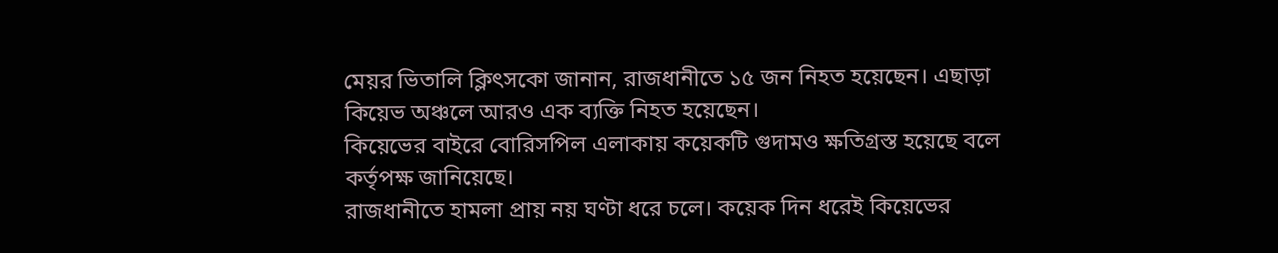মেয়র ভিতালি ক্লিৎসকো জানান, রাজধানীতে ১৫ জন নিহত হয়েছেন। এছাড়া কিয়েভ অঞ্চলে আরও এক ব্যক্তি নিহত হয়েছেন।
কিয়েভের বাইরে বোরিসপিল এলাকায় কয়েকটি গুদামও ক্ষতিগ্রস্ত হয়েছে বলে কর্তৃপক্ষ জানিয়েছে।
রাজধানীতে হামলা প্রায় নয় ঘণ্টা ধরে চলে। কয়েক দিন ধরেই কিয়েভের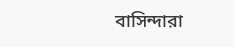বাসিন্দারা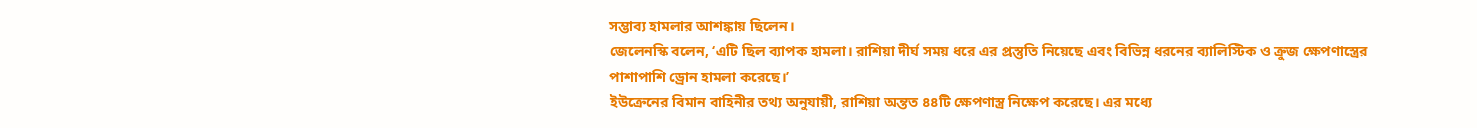সম্ভাব্য হামলার আশঙ্কায় ছিলেন।
জেলেনস্কি বলেন, ‘এটি ছিল ব্যাপক হামলা। রাশিয়া দীর্ঘ সময় ধরে এর প্রস্তুতি নিয়েছে এবং বিভিন্ন ধরনের ব্যালিস্টিক ও ক্রুজ ক্ষেপণাস্ত্রের পাশাপাশি ড্রোন হামলা করেছে।’
ইউক্রেনের বিমান বাহিনীর তথ্য অনুযায়ী, রাশিয়া অন্তত ৪৪টি ক্ষেপণাস্ত্র নিক্ষেপ করেছে। এর মধ্যে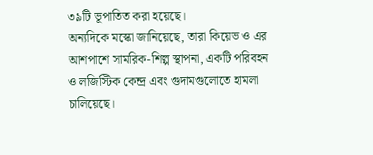৩৯টি ভূপাতিত করা হয়েছে।
অন্যদিকে মস্কো জানিয়েছে, তারা কিয়েভ ও এর আশপাশে সামরিক-শিল্প স্থাপনা, একটি পরিবহন ও লজিস্টিক কেন্দ্র এবং গুদামগুলোতে হামলা চালিয়েছে।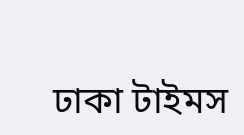ঢাকা টাইমস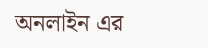অনলাইন এর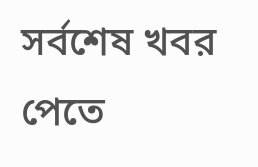সর্বশেষ খবর পেতে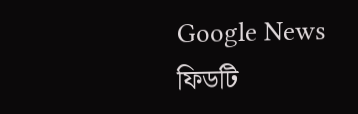Google News ফিডটি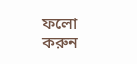ফলো করুন